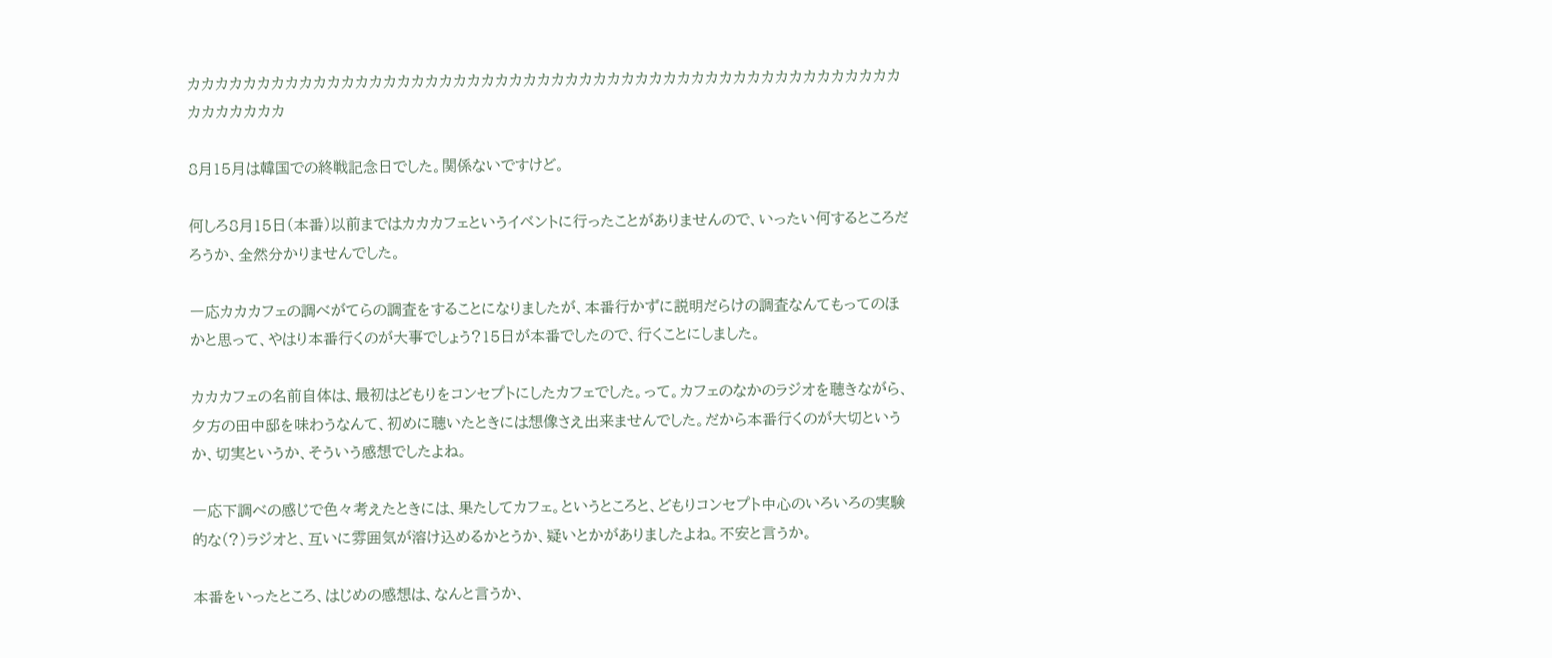カカカカカカカカカカカカカカカカカカカカカカカカカカカカカカカカカカカカカカカカカカカカカカカカカカカカカカカカカカ

8月15月は韓国での終戦記念日でした。関係ないですけど。

何しろ8月15日(本番)以前まではカカカフェというイベントに行ったことがありませんので、いったい何するところだろうか、全然分かりませんでした。

一応カカカフェの調べがてらの調査をすることになりましたが、本番行かずに説明だらけの調査なんてもってのほかと思って、やはり本番行くのが大事でしょう?15日が本番でしたので、行くことにしました。

カカカフェの名前自体は、最初はどもりをコンセプトにしたカフェでした。って。カフェのなかのラジオを聴きながら、夕方の田中邸を味わうなんて、初めに聴いたときには想像さえ出来ませんでした。だから本番行くのが大切というか、切実というか、そういう感想でしたよね。

一応下調べの感じで色々考えたときには、果たしてカフェ。というところと、どもりコンセプト中心のいろいろの実験的な(?)ラジオと、互いに雰囲気が溶け込めるかとうか、疑いとかがありましたよね。不安と言うか。

本番をいったところ、はじめの感想は、なんと言うか、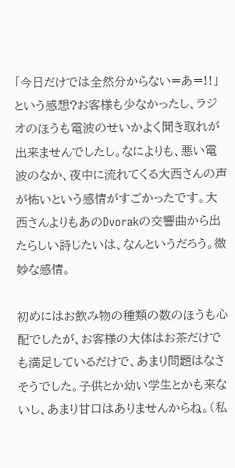「今日だけでは全然分からない=あ=!!」という感想?お客様も少なかったし、ラジオのほうも電波のせいかよく聞き取れが出来ませんでしたし。なによりも、悪い電波のなか、夜中に流れてくる大西さんの声が怖いという感情がすごかったです。大西さんよりもあのDvorakの交響曲から出たらしい詩じたいは、なんというだろう。微妙な感情。

初めにはお飲み物の種類の数のほうも心配でしたが、お客様の大体はお茶だけでも満足しているだけで、あまり問題はなさそうでした。子供とか幼い学生とかも来ないし、あまり甘口はありませんからね。(私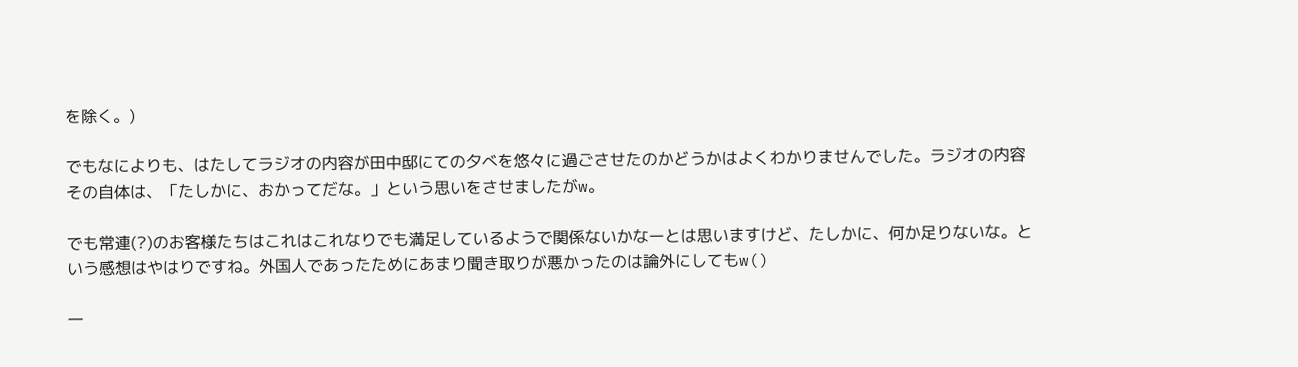を除く。)

でもなによりも、はたしてラジオの内容が田中邸にての夕べを悠々に過ごさせたのかどうかはよくわかりませんでした。ラジオの内容その自体は、「たしかに、おかってだな。」という思いをさせましたがw。

でも常連(?)のお客様たちはこれはこれなりでも満足しているようで関係ないかなーとは思いますけど、たしかに、何か足りないな。という感想はやはりですね。外国人であったためにあまり聞き取りが悪かったのは論外にしてもw()

一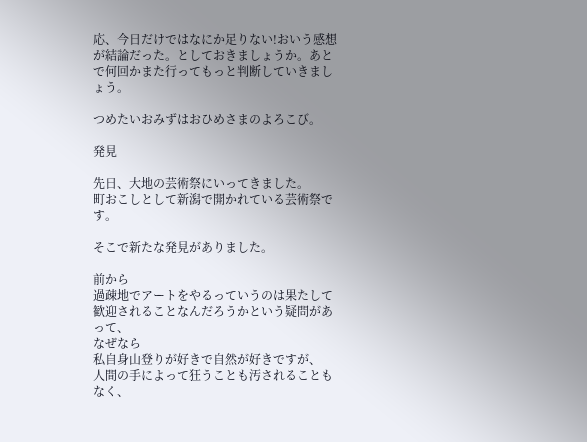応、今日だけではなにか足りない!おいう感想が結論だった。としておきましょうか。あとで何回かまた行ってもっと判断していきましょう。

つめたいおみずはおひめさまのよろこび。

発見

先日、大地の芸術祭にいってきました。
町おこしとして新潟で開かれている芸術祭です。

そこで新たな発見がありました。

前から
過疎地でアートをやるっていうのは果たして歓迎されることなんだろうかという疑問があって、
なぜなら
私自身山登りが好きで自然が好きですが、
人間の手によって狂うことも汚されることもなく、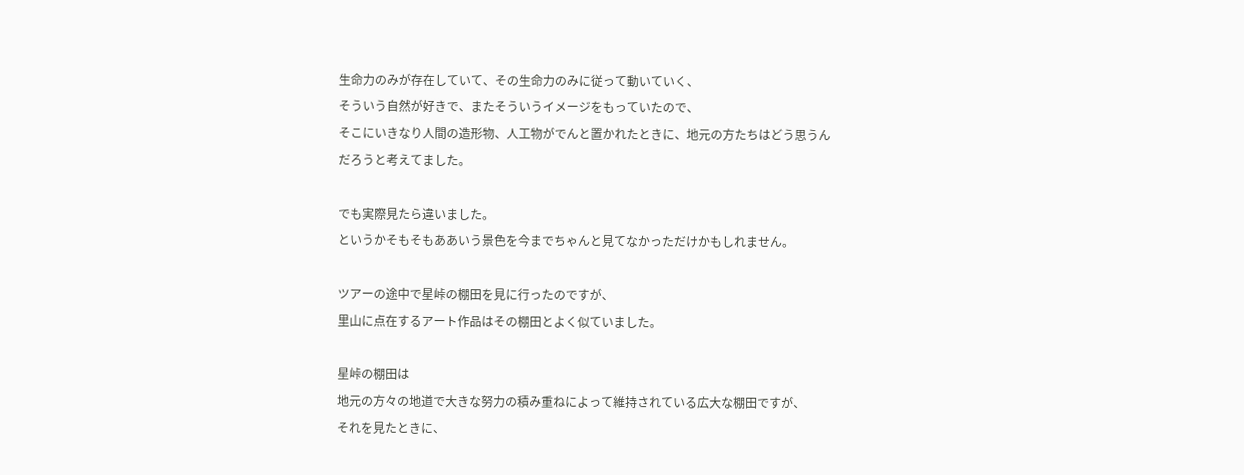生命力のみが存在していて、その生命力のみに従って動いていく、
そういう自然が好きで、またそういうイメージをもっていたので、
そこにいきなり人間の造形物、人工物がでんと置かれたときに、地元の方たちはどう思うんだろうと考えてました。

でも実際見たら違いました。
というかそもそもああいう景色を今までちゃんと見てなかっただけかもしれません。

ツアーの途中で星峠の棚田を見に行ったのですが、
里山に点在するアート作品はその棚田とよく似ていました。

星峠の棚田は
地元の方々の地道で大きな努力の積み重ねによって維持されている広大な棚田ですが、
それを見たときに、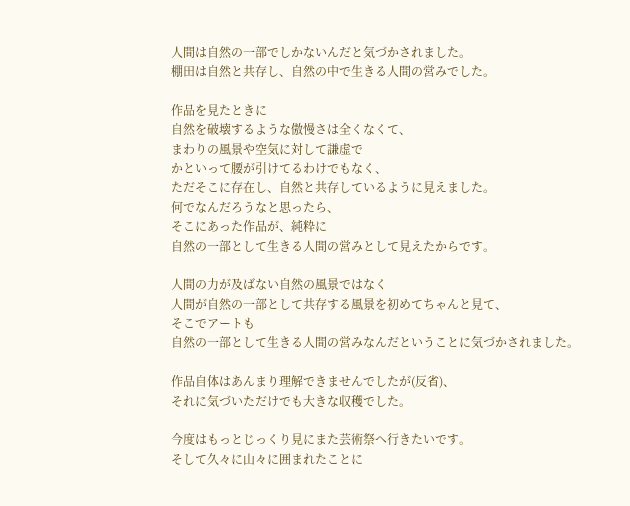人間は自然の一部でしかないんだと気づかされました。
棚田は自然と共存し、自然の中で生きる人間の営みでした。

作品を見たときに
自然を破壊するような傲慢さは全くなくて、
まわりの風景や空気に対して謙虚で
かといって腰が引けてるわけでもなく、
ただそこに存在し、自然と共存しているように見えました。
何でなんだろうなと思ったら、
そこにあった作品が、純粋に
自然の一部として生きる人間の営みとして見えたからです。

人間の力が及ばない自然の風景ではなく
人間が自然の一部として共存する風景を初めてちゃんと見て、
そこでアートも
自然の一部として生きる人間の営みなんだということに気づかされました。

作品自体はあんまり理解できませんでしたが(反省)、
それに気づいただけでも大きな収穫でした。

今度はもっとじっくり見にまた芸術祭へ行きたいです。
そして久々に山々に囲まれたことに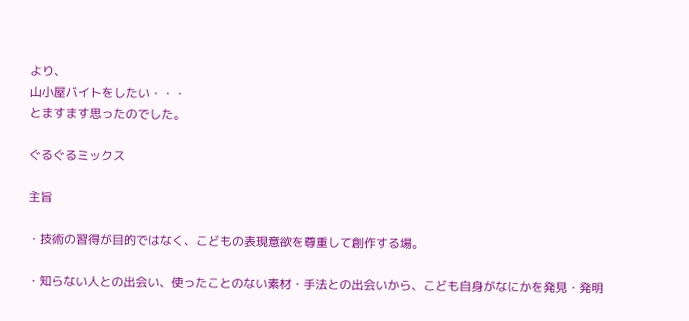より、
山小屋バイトをしたい・・・
とますます思ったのでした。

ぐるぐるミックス

主旨

・技術の習得が目的ではなく、こどもの表現意欲を尊重して創作する場。

・知らない人との出会い、使ったことのない素材・手法との出会いから、こども自身がなにかを発見・発明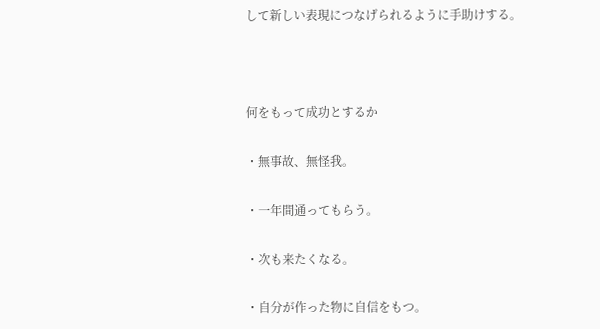して新しい表現につなげられるように手助けする。



何をもって成功とするか

・無事故、無怪我。

・一年間通ってもらう。

・次も来たくなる。

・自分が作った物に自信をもつ。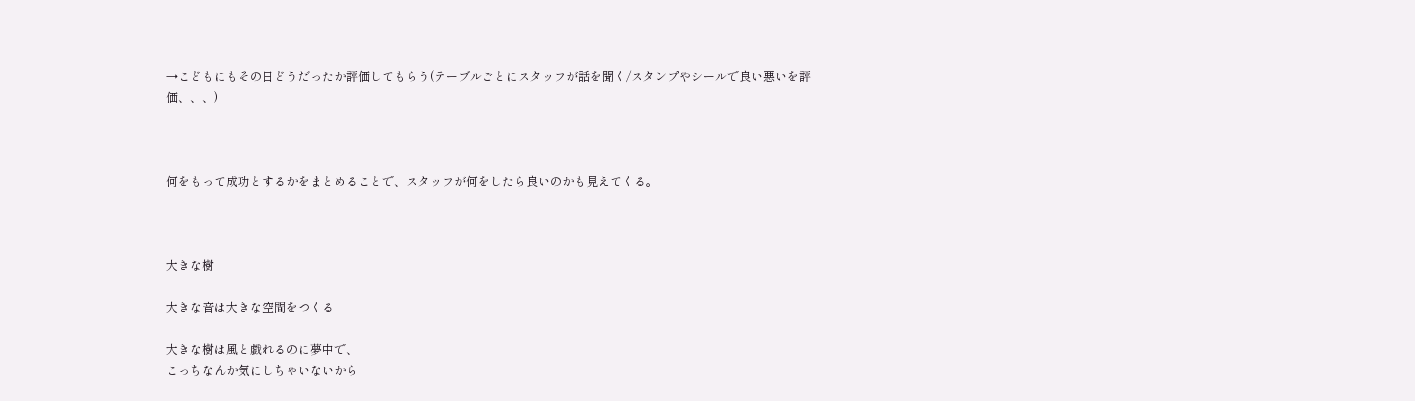→こどもにもその日どうだったか評価してもらう(テーブルごとにスタッフが話を聞く/スタンプやシールで良い悪いを評価、、、)



何をもって成功とするかをまとめることで、スタッフが何をしたら良いのかも見えてくる。



大きな樹

大きな音は大きな空間をつくる

大きな樹は風と戯れるのに夢中で、
こっちなんか気にしちゃいないから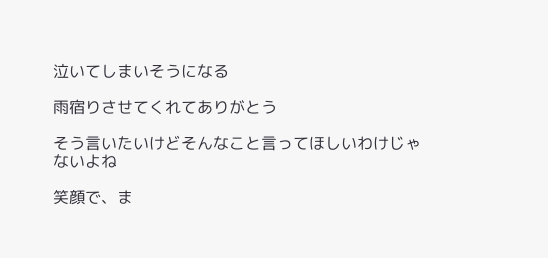泣いてしまいそうになる

雨宿りさせてくれてありがとう

そう言いたいけどそんなこと言ってほしいわけじゃないよね

笑顔で、ま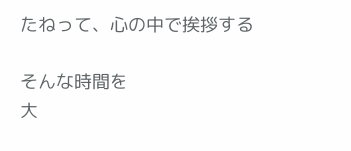たねって、心の中で挨拶する

そんな時間を
大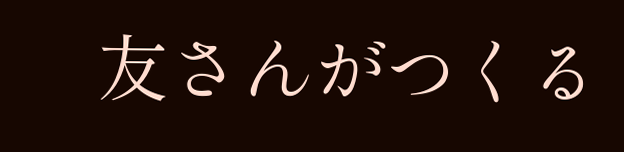友さんがつくる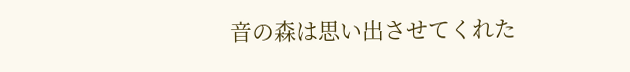音の森は思い出させてくれた